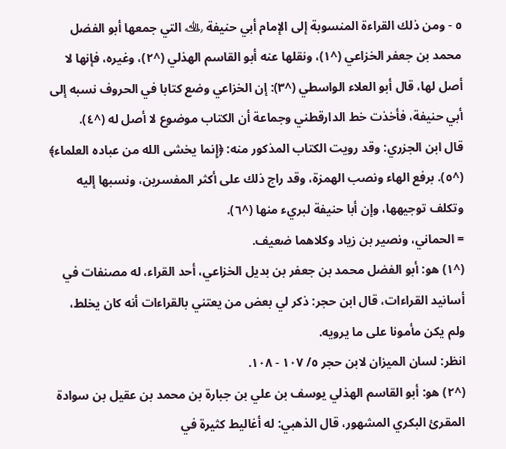٥ - ومن ذلك القراءة المنسوبة إلى الإمام أبي حنيفة ﵀ التي جمعها أبو الفضل محمد بن جعفر الخزاعي (^١)، ونقلها عنه أبو القاسم الهذلي (^٢)، وغيره، فإنها لا أصل لها، قال أبو العلاء الواسطي (^٣): إن الخزاعي وضع كتابا في الحروف نسبه إلى أبي حنيفة، فأخذت خط الدارقطني وجماعة أن الكتاب موضوع لا أصل له (^٤).
قال ابن الجزري: وقد رويت الكتاب المذكور منه: ﴿إِنما يخشى الله من عباده العلماء﴾ (^٥). برفع الهاء ونصب الهمزة، وقد راج ذلك على أكثر المفسرين، ونسبها إليه وتكلف توجيهها، وإن أبا حنيفة لبريء منها (^٦).
= الحماني، ونصير بن زياد وكلاهما ضعيف.
(^١) هو: أبو الفضل محمد بن جعفر بن بديل الخزاعي، أحد القراء، له مصنفات في أسانيد القراءات، قال ابن حجر: ذكر لي بعض من يعتني بالقراءات أنه كان يخلط، ولم يكن مأمونا على ما يرويه.
انظر: لسان الميزان لابن حجر ٥/ ١٠٧ - ١٠٨.
(^٢) هو: أبو القاسم الهذلي يوسف بن علي بن جبارة بن محمد بن عقيل بن سوادة المقرئ البكري المشهور، قال الذهبي: له أغاليط كثيرة في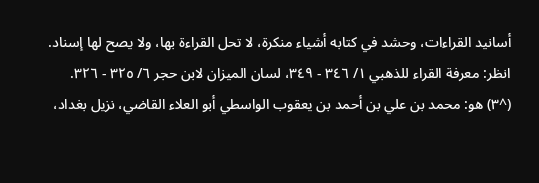أسانيد القراءات، وحشد في كتابه أشياء منكرة، لا تحل القراءة بها، ولا يصح لها إسناد.
انظر: معرفة القراء للذهبي ١/ ٣٤٦ - ٣٤٩، لسان الميزان لابن حجر ٦/ ٣٢٥ - ٣٢٦.
(^٣) هو: محمد بن علي بن أحمد بن يعقوب الواسطي أبو العلاء القاضي، نزيل بغداد،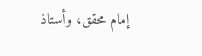إمام محقق، وأستاذ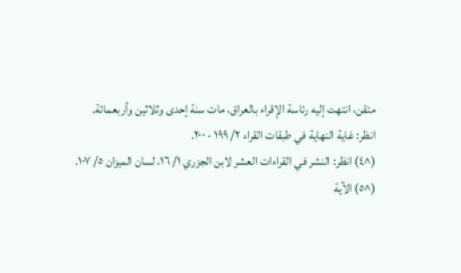متقن، انتهت إليه رئاسة الإقراء بالعراق، مات سنة إحدى وثلاثين وأربعمائة.
انظر: غاية النهاية في طبقات القراء ٢/ ١٩٩ - ٢٠٠.
(^٤) انظر: النشر في القراءات العشر لابن الجزري ١/ ١٦، لسان الميزان ٥/ ١٠٧.
(^٥) الآية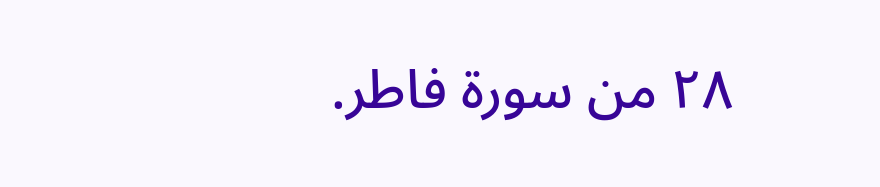٢٨ من سورة فاطر.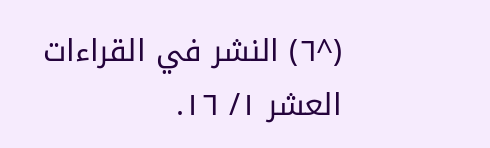(^٦) النشر في القراءات العشر ١/ ١٦.